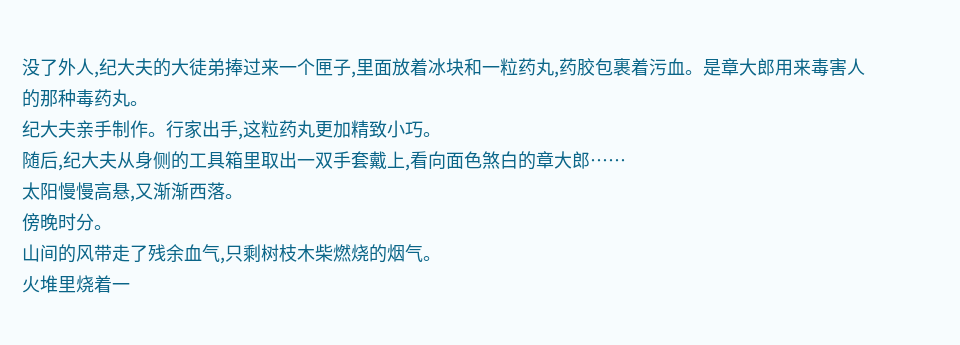没了外人,纪大夫的大徒弟捧过来一个匣子,里面放着冰块和一粒药丸,药胶包裹着污血。是章大郎用来毒害人的那种毒药丸。
纪大夫亲手制作。行家出手,这粒药丸更加精致小巧。
随后,纪大夫从身侧的工具箱里取出一双手套戴上,看向面色煞白的章大郎……
太阳慢慢高悬,又渐渐西落。
傍晚时分。
山间的风带走了残余血气,只剩树枝木柴燃烧的烟气。
火堆里烧着一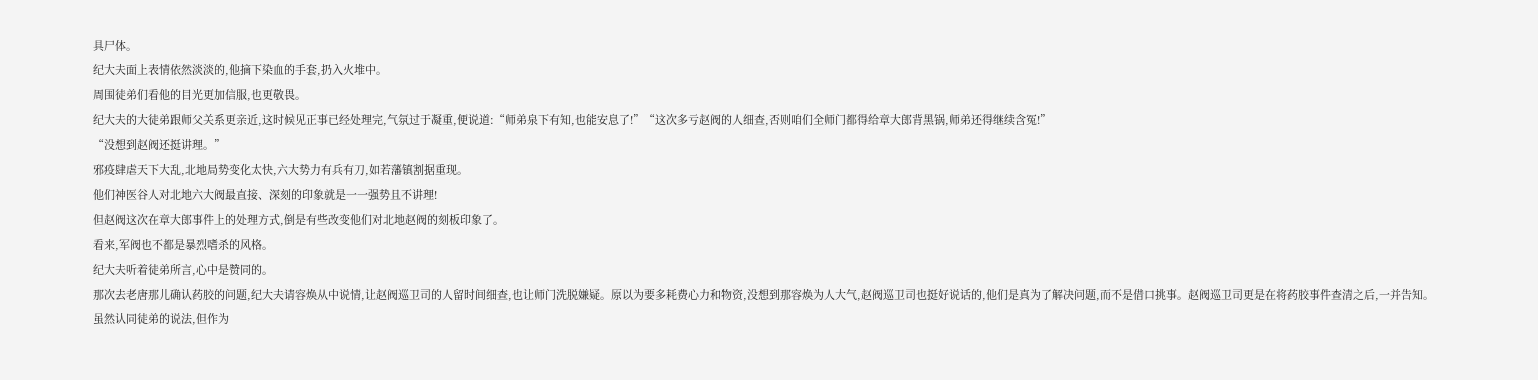具尸体。
纪大夫面上表情依然淡淡的,他摘下染血的手套,扔入火堆中。
周围徒弟们看他的目光更加信服,也更敬畏。
纪大夫的大徒弟跟师父关系更亲近,这时候见正事已经处理完,气氛过于凝重,便说道:“师弟泉下有知,也能安息了!”“这次多亏赵阀的人细查,否则咱们全师门都得给章大郎背黑锅,师弟还得继续含冤!”
“没想到赵阀还挺讲理。”
邪疫肆虐天下大乱,北地局势变化太快,六大势力有兵有刀,如若藩镇割据重现。
他们神医谷人对北地六大阀最直接、深刻的印象就是一一强势且不讲理!
但赵阀这次在章大郎事件上的处理方式,倒是有些改变他们对北地赵阀的刻板印象了。
看来,军阀也不都是暴烈嗜杀的风格。
纪大夫听着徒弟所言,心中是赞同的。
那次去老唐那儿确认药胶的问题,纪大夫请容焕从中说情,让赵阀巡卫司的人留时间细查,也让师门洗脱嫌疑。原以为要多耗费心力和物资,没想到那容焕为人大气,赵阀巡卫司也挺好说话的,他们是真为了解决问题,而不是借口挑事。赵阀巡卫司更是在将药胶事件查清之后,一并告知。
虽然认同徒弟的说法,但作为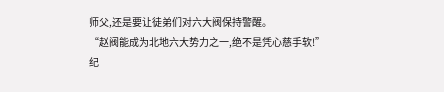师父,还是要让徒弟们对六大阀保持警醒。
“赵阀能成为北地六大势力之一,绝不是凭心慈手软!”
纪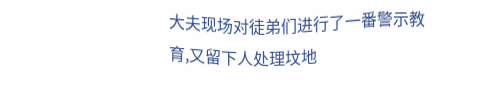大夫现场对徒弟们进行了一番警示教育,又留下人处理坟地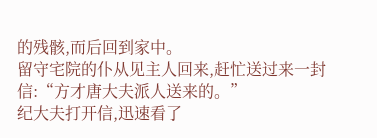的残骸,而后回到家中。
留守宅院的仆从见主人回来,赶忙送过来一封信:“方才唐大夫派人送来的。”
纪大夫打开信,迅速看了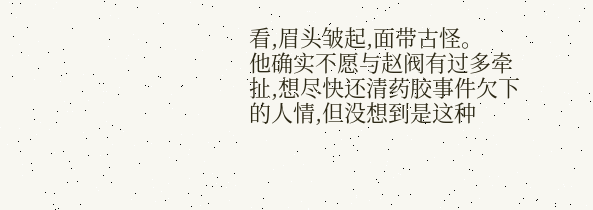看,眉头皱起,面带古怪。
他确实不愿与赵阀有过多牵扯,想尽快还清药胶事件欠下的人情,但没想到是这种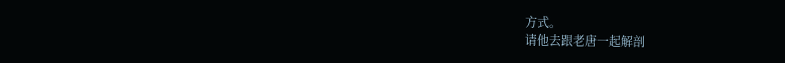方式。
请他去跟老唐一起解剖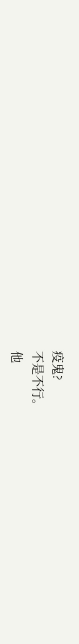疫鬼?
不是不行。
他